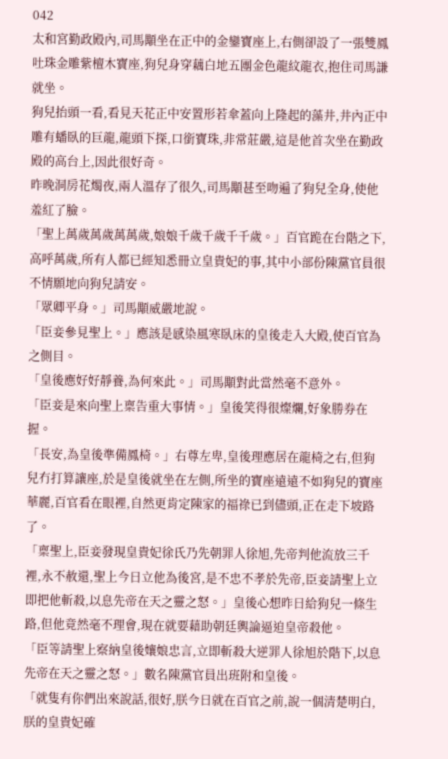042
太和宮勤政殿內,司馬顒坐在正中的金鑾寶座上,右側卻設了一張雙鳳吐珠金雕紫檀木寶座,狗兒身穿藕白地五團金色龍紋龍衣,抱住司馬謙就坐。
狗兒抬頭一看,看見天花正中安置形若傘蓋向上隆起的藻井,井內正中雕有蟠臥的巨龍,龍頭下探,口銜寶珠,非常莊嚴,這是他首次坐在勤政殿的高台上,因此很好奇。
昨晚洞房花燭夜,兩人溫存了很久,司馬顒甚至吻遍了狗兒全身,使他羞紅了臉。
「聖上萬歲萬歲萬萬歲,娘娘千歲千歲千千歲。」百官跪在台階之下,高呼萬歲,所有人都已經知悉冊立皇貴妃的事,其中小部份陳黨官員很不情願地向狗兒請安。
「眾卿平身。」司馬顒威嚴地說。
「臣妾參見聖上。」應該是感染風寒臥床的皇後走入大殿,使百官為之側目。
「皇後應好好靜養,為何來此。」司馬顒對此當然毫不意外。
「臣妾是來向聖上稟告重大事情。」皇後笑得很燦爛,好象勝券在握。
「長安,為皇後準備鳳椅。」右尊左卑,皇後理應居在龍椅之右,但狗兒冇打算讓座,於是皇後就坐在左側,所坐的寶座遠遠不如狗兒的寶座華麗,百官看在眼裡,自然更肯定陳家的福祿已到儘頭,正在走下坡路了。
「稟聖上,臣妾發現皇貴妃徐氏乃先朝罪人徐旭,先帝判他流放三千裡,永不赦還,聖上今日立他為後宮,是不忠不孝於先帝,臣妾請聖上立即把他斬殺,以息先帝在天之靈之怒。」皇後心想昨日給狗兒一條生路,但他竟然毫不理會,現在就要藉助朝廷輿論逼迫皇帝殺他。
「臣等請聖上察納皇後孃娘忠言,立即斬殺大逆罪人徐旭於階下,以息先帝在天之靈之怒。」數名陳黨官員出班附和皇後。
「就隻有你們出來說話,很好,朕今日就在百官之前,說一個清楚明白,朕的皇貴妃確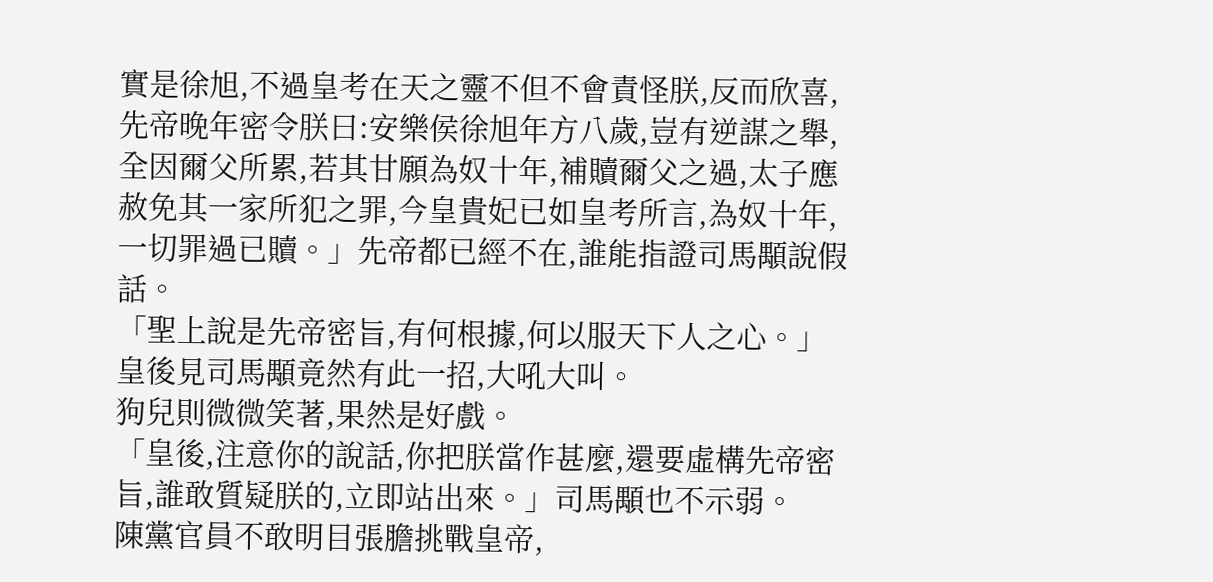實是徐旭,不過皇考在天之靈不但不會責怪朕,反而欣喜,先帝晚年密令朕曰:安樂侯徐旭年方八歲,豈有逆謀之舉,全因爾父所累,若其甘願為奴十年,補贖爾父之過,太子應赦免其一家所犯之罪,今皇貴妃已如皇考所言,為奴十年,一切罪過已贖。」先帝都已經不在,誰能指證司馬顒說假話。
「聖上說是先帝密旨,有何根據,何以服天下人之心。」皇後見司馬顒竟然有此一招,大吼大叫。
狗兒則微微笑著,果然是好戲。
「皇後,注意你的說話,你把朕當作甚麼,還要虛構先帝密旨,誰敢質疑朕的,立即站出來。」司馬顒也不示弱。
陳黨官員不敢明目張膽挑戰皇帝,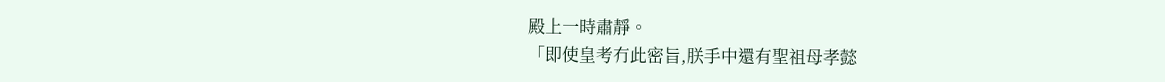殿上一時肅靜。
「即使皇考冇此密旨,朕手中還有聖祖母孝懿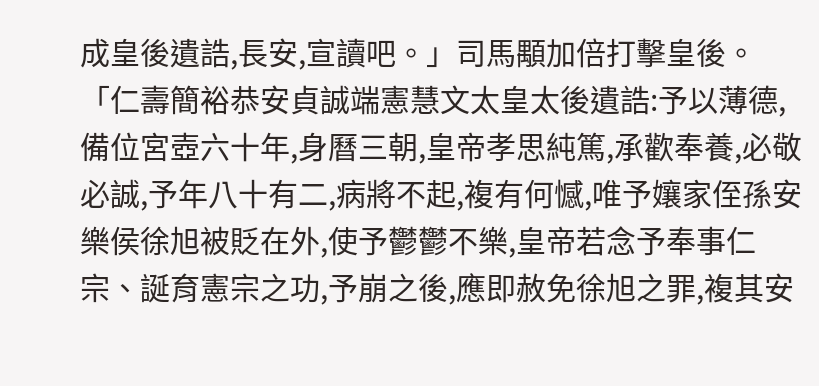成皇後遺誥,長安,宣讀吧。」司馬顒加倍打擊皇後。
「仁壽簡裕恭安貞誠端憲慧文太皇太後遺誥:予以薄德,備位宮壺六十年,身曆三朝,皇帝孝思純篤,承歡奉養,必敬必誠,予年八十有二,病將不起,複有何憾,唯予孃家侄孫安樂侯徐旭被貶在外,使予鬱鬱不樂,皇帝若念予奉事仁宗、誕育憲宗之功,予崩之後,應即赦免徐旭之罪,複其安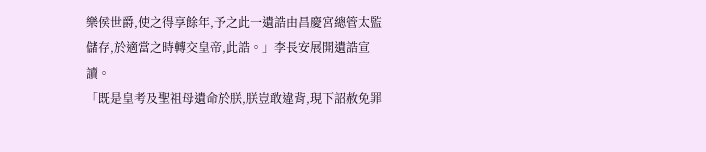樂侯世爵,使之得享餘年,予之此一遺誥由昌慶宮總管太監儲存,於適當之時轉交皇帝,此誥。」李長安展開遺誥宣讀。
「既是皇考及聖祖母遺命於朕,朕豈敢違背,現下詔赦免罪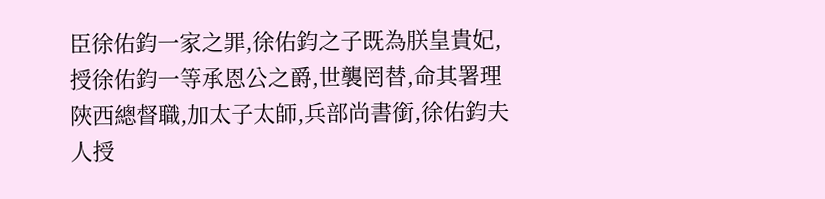臣徐佑鈞一家之罪,徐佑鈞之子既為朕皇貴妃,授徐佑鈞一等承恩公之爵,世襲罔替,命其署理陝西總督職,加太子太師,兵部尚書銜,徐佑鈞夫人授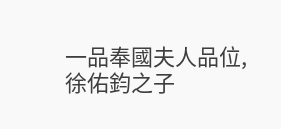一品奉國夫人品位,徐佑鈞之子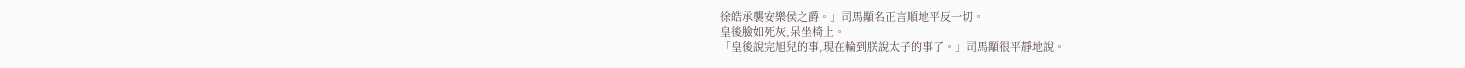徐皓承襲安樂侯之爵。」司馬顒名正言順地平反一切。
皇後臉如死灰,呆坐椅上。
「皇後說完旭兒的事,現在輪到朕說太子的事了。」司馬顒很平靜地說。